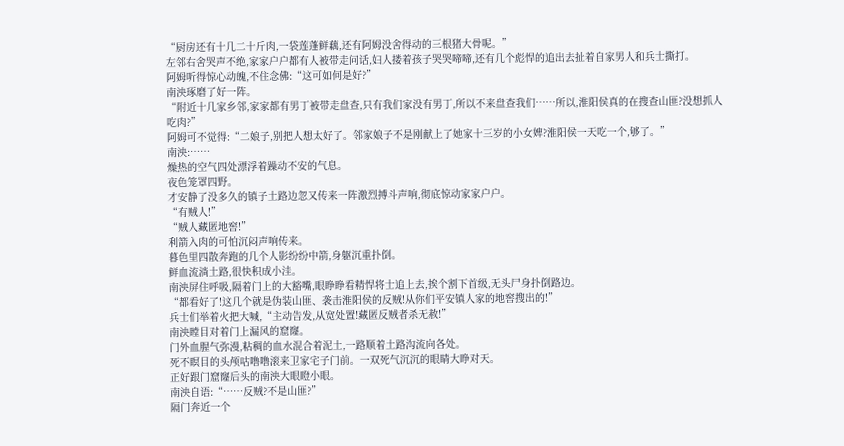“厨房还有十几二十斤肉,一袋莲蓬鲜藕,还有阿姆没舍得动的三根猪大骨呢。”
左邻右舍哭声不绝,家家户户都有人被带走问话,妇人搂着孩子哭哭啼啼,还有几个彪悍的追出去扯着自家男人和兵士撕打。
阿姆听得惊心动魄,不住念佛:“这可如何是好?”
南泱琢磨了好一阵。
“附近十几家乡邻,家家都有男丁被带走盘查,只有我们家没有男丁,所以不来盘查我们……所以,淮阳侯真的在搜查山匪?没想抓人吃肉?”
阿姆可不觉得:“二娘子,别把人想太好了。邻家娘子不是刚献上了她家十三岁的小女婢?淮阳侯一天吃一个,够了。”
南泱:……
燥热的空气四处漂浮着躁动不安的气息。
夜色笼罩四野。
才安静了没多久的镇子土路边忽又传来一阵激烈搏斗声响,彻底惊动家家户户。
“有贼人!”
“贼人藏匿地窖!”
利箭入肉的可怕沉闷声响传来。
暮色里四散奔跑的几个人影纷纷中箭,身躯沉重扑倒。
鲜血流淌土路,很快积成小洼。
南泱屏住呼吸,隔着门上的大豁嘴,眼睁睁看精悍将士追上去,挨个割下首级,无头尸身扑倒路边。
“都看好了!这几个就是伪装山匪、袭击淮阳侯的反贼!从你们平安镇人家的地窖搜出的!”
兵士们举着火把大喊,“主动告发,从宽处置!藏匿反贼者杀无赦!”
南泱瞠目对着门上漏风的窟窿。
门外血腥气弥漫,粘稠的血水混合着泥土,一路顺着土路沟流向各处。
死不瞑目的头颅咕噜噜滚来卫家宅子门前。一双死气沉沉的眼睛大睁对天。
正好跟门窟窿后头的南泱大眼瞪小眼。
南泱自语:“……反贼?不是山匪?”
隔门奔近一个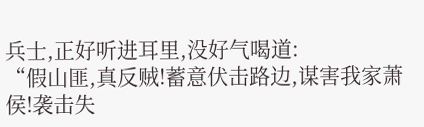兵士,正好听进耳里,没好气喝道:
“假山匪,真反贼!蓄意伏击路边,谋害我家萧侯!袭击失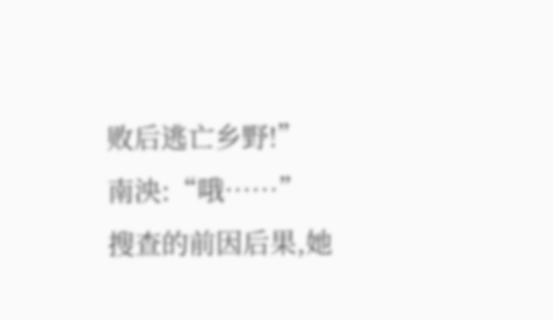败后逃亡乡野!”
南泱:“哦……”
搜查的前因后果,她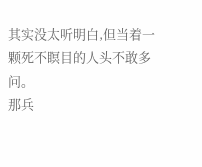其实没太听明白,但当着一颗死不瞑目的人头不敢多问。
那兵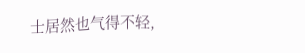士居然也气得不轻,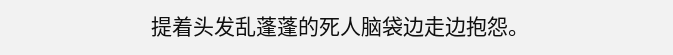提着头发乱蓬蓬的死人脑袋边走边抱怨。